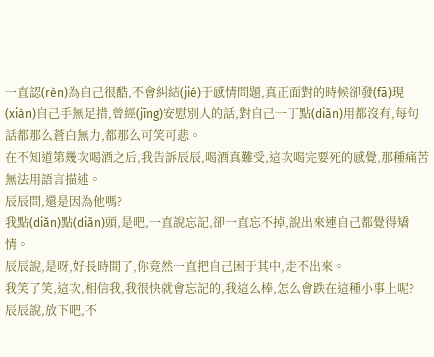一直認(rèn)為自己很酷,不會糾結(jié)于感情問題,真正面對的時候卻發(fā)現(xiàn)自己手無足措,曾經(jīng)安慰別人的話,對自己一丁點(diǎn)用都沒有,每句話都那么蒼白無力,都那么可笑可悲。
在不知道第幾次喝酒之后,我告訴辰辰,喝酒真難受,這次喝完要死的感覺,那種痛苦無法用語言描述。
辰辰問,還是因為他嗎?
我點(diǎn)點(diǎn)頭,是吧,一直說忘記,卻一直忘不掉,說出來連自己都覺得矯情。
辰辰說,是呀,好長時間了,你竟然一直把自己困于其中,走不出來。
我笑了笑,這次,相信我,我很快就會忘記的,我這么棒,怎么會跌在這種小事上呢?
辰辰說,放下吧,不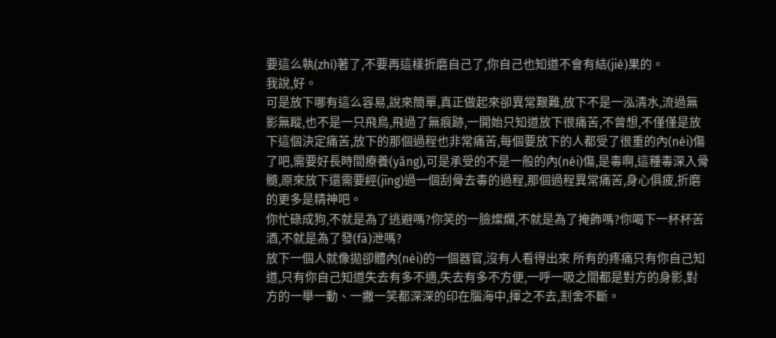要這么執(zhí)著了,不要再這樣折磨自己了,你自己也知道不會有結(jié)果的。
我說,好。
可是放下哪有這么容易,說來簡單,真正做起來卻異常艱難,放下不是一泓清水,流過無影無蹤,也不是一只飛鳥,飛過了無痕跡,一開始只知道放下很痛苦,不曾想,不僅僅是放下這個決定痛苦,放下的那個過程也非常痛苦,每個要放下的人都受了很重的內(nèi)傷了吧,需要好長時間療養(yǎng),可是承受的不是一般的內(nèi)傷,是毒啊,這種毒深入骨髓,原來放下還需要經(jīng)過一個刮骨去毒的過程,那個過程異常痛苦,身心俱疲,折磨的更多是精神吧。
你忙碌成狗,不就是為了逃避嗎?你笑的一臉燦爛,不就是為了掩飾嗎?你喝下一杯杯苦酒,不就是為了發(fā)泄嗎?
放下一個人就像拋卻體內(nèi)的一個器官,沒有人看得出來 所有的疼痛只有你自己知道,只有你自己知道失去有多不適,失去有多不方便,一呼一吸之間都是對方的身影,對方的一舉一動、一撇一笑都深深的印在腦海中,揮之不去,割舍不斷。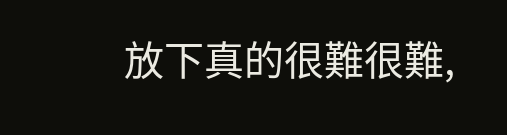放下真的很難很難,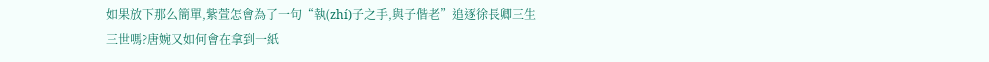如果放下那么簡單,紫萱怎會為了一句“執(zhí)子之手,與子偕老”追逐徐長卿三生三世嗎?唐婉又如何會在拿到一紙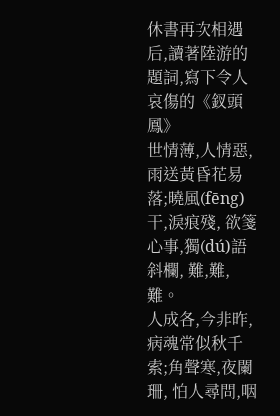休書再次相遇后,讀著陸游的題詞,寫下令人哀傷的《釵頭鳳》
世情薄,人情惡,雨送黃昏花易落;曉風(fēng)干,淚痕殘, 欲箋心事,獨(dú)語斜欄, 難,難,難。
人成各,今非昨,病魂常似秋千索;角聲寒,夜闌珊, 怕人尋問,咽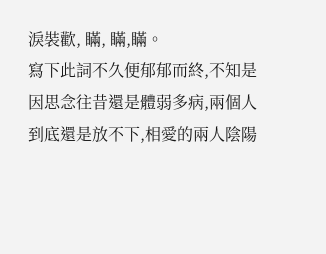淚裝歡, 瞞, 瞞,瞞。
寫下此詞不久便郁郁而終,不知是因思念往昔還是體弱多病,兩個人到底還是放不下,相愛的兩人陰陽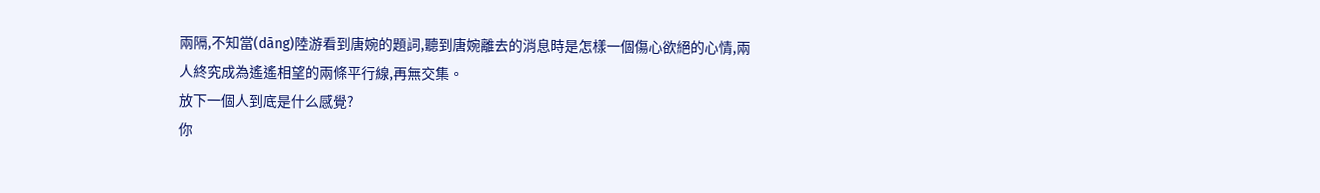兩隔,不知當(dāng)陸游看到唐婉的題詞,聽到唐婉離去的消息時是怎樣一個傷心欲絕的心情,兩人終究成為遙遙相望的兩條平行線,再無交集。
放下一個人到底是什么感覺?
你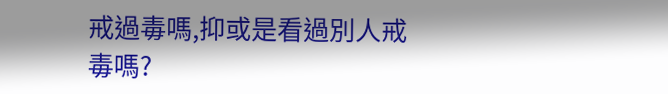戒過毒嗎,抑或是看過別人戒毒嗎?